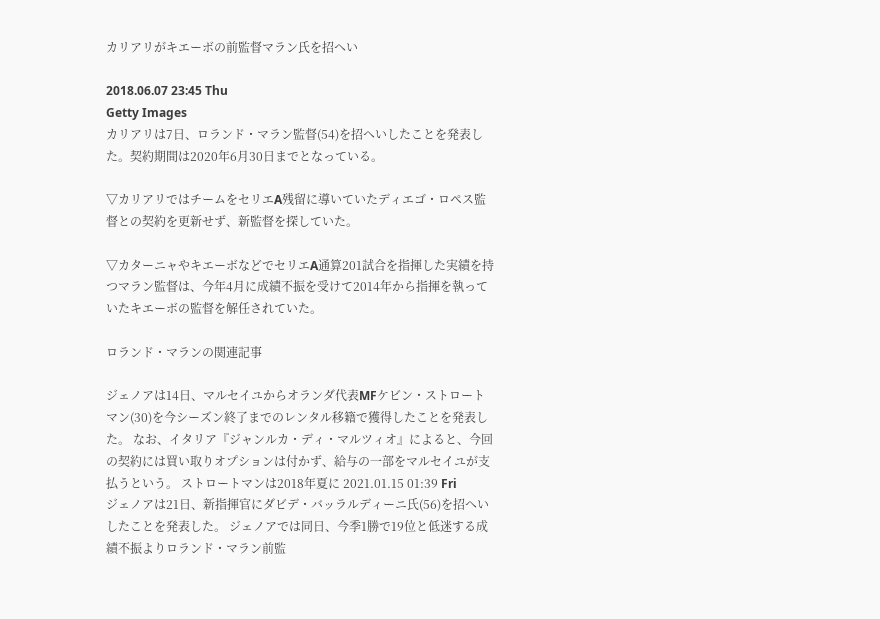カリアリがキエーボの前監督マラン氏を招へい

2018.06.07 23:45 Thu
Getty Images
カリアリは7日、ロランド・マラン監督(54)を招へいしたことを発表した。契約期間は2020年6月30日までとなっている。

▽カリアリではチームをセリエA残留に導いていたディエゴ・ロペス監督との契約を更新せず、新監督を探していた。

▽カターニャやキエーボなどでセリエA通算201試合を指揮した実績を持つマラン監督は、今年4月に成績不振を受けて2014年から指揮を執っていたキエーボの監督を解任されていた。

ロランド・マランの関連記事

ジェノアは14日、マルセイユからオランダ代表MFケビン・ストロートマン(30)を今シーズン終了までのレンタル移籍で獲得したことを発表した。 なお、イタリア『ジャンルカ・ディ・マルツィオ』によると、今回の契約には買い取りオプションは付かず、給与の一部をマルセイユが支払うという。 ストロートマンは2018年夏に 2021.01.15 01:39 Fri
ジェノアは21日、新指揮官にダビデ・バッラルディーニ氏(56)を招へいしたことを発表した。 ジェノアでは同日、今季1勝で19位と低迷する成績不振よりロランド・マラン前監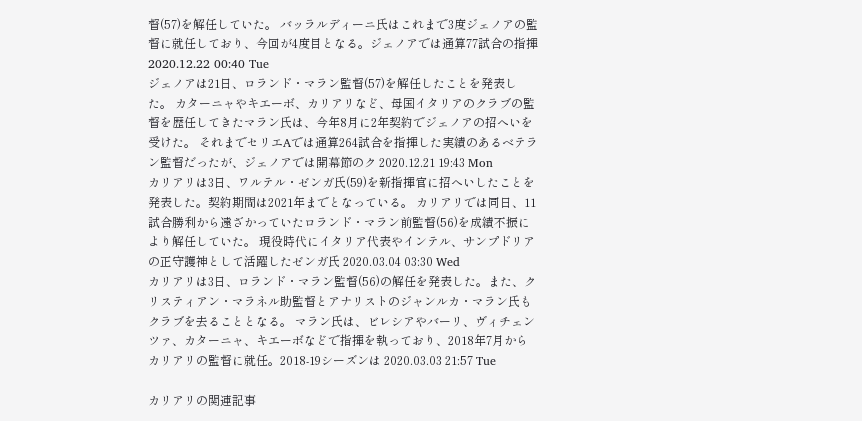督(57)を解任していた。 バッラルディーニ氏はこれまで3度ジェノアの監督に就任しており、今回が4度目となる。ジェノアでは通算77試合の指揮 2020.12.22 00:40 Tue
ジェノアは21日、ロランド・マラン監督(57)を解任したことを発表した。 カターニャやキエーボ、カリアリなど、母国イタリアのクラブの監督を歴任してきたマラン氏は、今年8月に2年契約でジェノアの招へいを受けた。 それまでセリエAでは通算264試合を指揮した実績のあるベテラン監督だったが、ジェノアでは開幕節のク 2020.12.21 19:43 Mon
カリアリは3日、ワルテル・ゼンガ氏(59)を新指揮官に招へいしたことを発表した。契約期間は2021年までとなっている。 カリアリでは同日、11試合勝利から遠ざかっていたロランド・マラン前監督(56)を成績不振により解任していた。 現役時代にイタリア代表やインテル、サンプドリアの正守護神として活躍したゼンガ氏 2020.03.04 03:30 Wed
カリアリは3日、ロランド・マラン監督(56)の解任を発表した。また、クリスティアン・マラネル助監督とアナリストのジャンルカ・マラン氏もクラブを去ることとなる。 マラン氏は、ビレシアやバーリ、ヴィチェンツァ、カターニャ、キエーボなどで指揮を執っており、2018年7月からカリアリの監督に就任。2018-19シーズンは 2020.03.03 21:57 Tue

カリアリの関連記事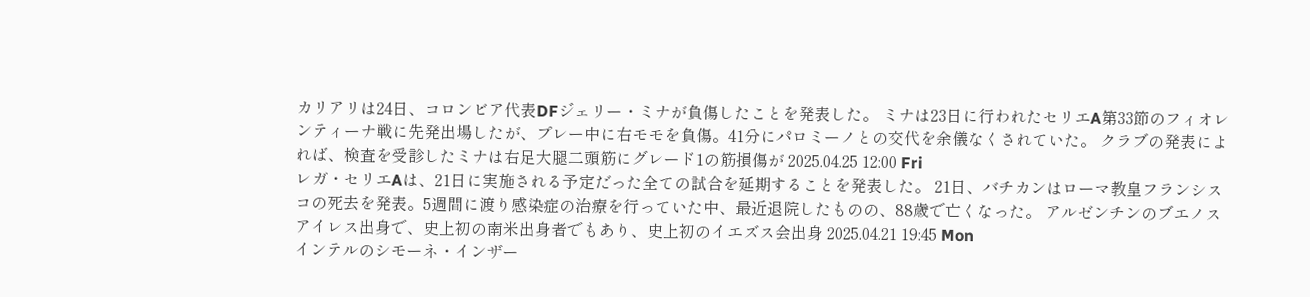カリアリは24日、コロンビア代表DFジェリー・ミナが負傷したことを発表した。 ミナは23日に行われたセリエA第33節のフィオレンティーナ戦に先発出場したが、プレー中に右モモを負傷。41分にパロミーノとの交代を余儀なくされていた。 クラブの発表によれば、検査を受診したミナは右足大腿二頭筋にグレード1の筋損傷が 2025.04.25 12:00 Fri
レガ・セリエAは、21日に実施される予定だった全ての試合を延期することを発表した。 21日、バチカンはローマ教皇フランシスコの死去を発表。5週間に渡り感染症の治療を行っていた中、最近退院したものの、88歳で亡くなった。 アルゼンチンのブエノスアイレス出身で、史上初の南米出身者でもあり、史上初のイエズス会出身 2025.04.21 19:45 Mon
インテルのシモーネ・インザー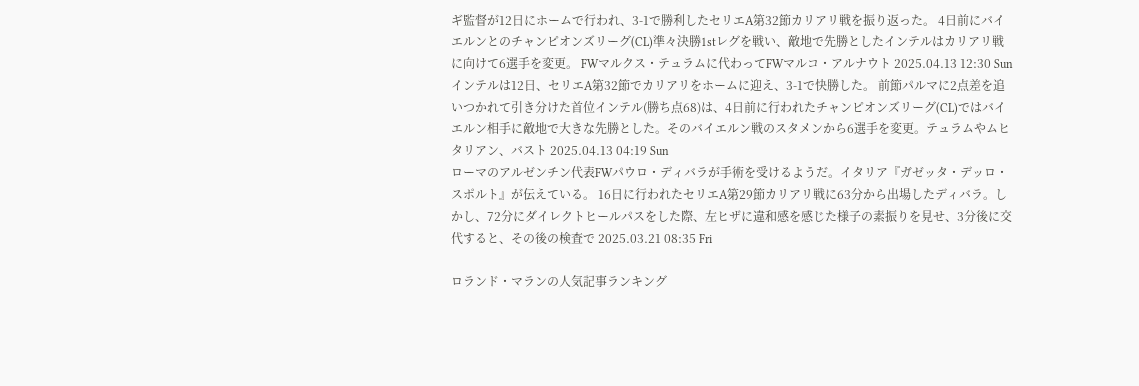ギ監督が12日にホームで行われ、3-1で勝利したセリエA第32節カリアリ戦を振り返った。 4日前にバイエルンとのチャンピオンズリーグ(CL)準々決勝1stレグを戦い、敵地で先勝としたインテルはカリアリ戦に向けて6選手を変更。 FWマルクス・テュラムに代わってFWマルコ・アルナウト 2025.04.13 12:30 Sun
インテルは12日、セリエA第32節でカリアリをホームに迎え、3-1で快勝した。 前節パルマに2点差を追いつかれて引き分けた首位インテル(勝ち点68)は、4日前に行われたチャンピオンズリーグ(CL)ではバイエルン相手に敵地で大きな先勝とした。そのバイエルン戦のスタメンから6選手を変更。テュラムやムヒタリアン、バスト 2025.04.13 04:19 Sun
ローマのアルゼンチン代表FWパウロ・ディバラが手術を受けるようだ。イタリア『ガゼッタ・デッロ・スポルト』が伝えている。 16日に行われたセリエA第29節カリアリ戦に63分から出場したディバラ。しかし、72分にダイレクトヒールパスをした際、左ヒザに違和感を感じた様子の素振りを見せ、3分後に交代すると、その後の検査で 2025.03.21 08:35 Fri

ロランド・マランの人気記事ランキング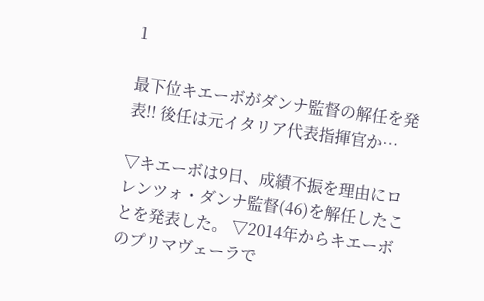1

最下位キエーボがダンナ監督の解任を発表!! 後任は元イタリア代表指揮官か…

▽キエーボは9日、成績不振を理由にロレンツォ・ダンナ監督(46)を解任したことを発表した。 ▽2014年からキエーボのプリマヴェーラで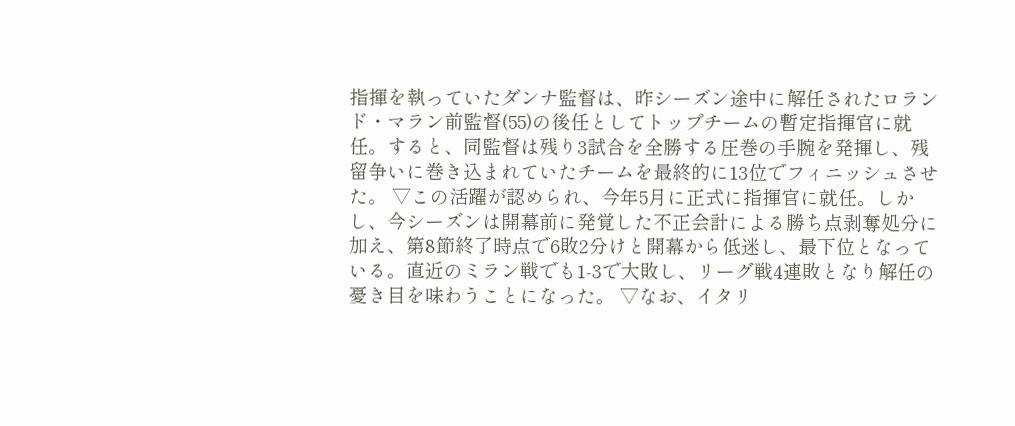指揮を執っていたダンナ監督は、昨シーズン途中に解任されたロランド・マラン前監督(55)の後任としてトップチームの暫定指揮官に就任。すると、同監督は残り3試合を全勝する圧巻の手腕を発揮し、残留争いに巻き込まれていたチームを最終的に13位でフィニッシュさせた。 ▽この活躍が認められ、今年5月に正式に指揮官に就任。しかし、今シーズンは開幕前に発覚した不正会計による勝ち点剥奪処分に加え、第8節終了時点で6敗2分けと開幕から低迷し、最下位となっている。直近のミラン戦でも1-3で大敗し、リーグ戦4連敗となり解任の憂き目を味わうことになった。 ▽なお、イタリ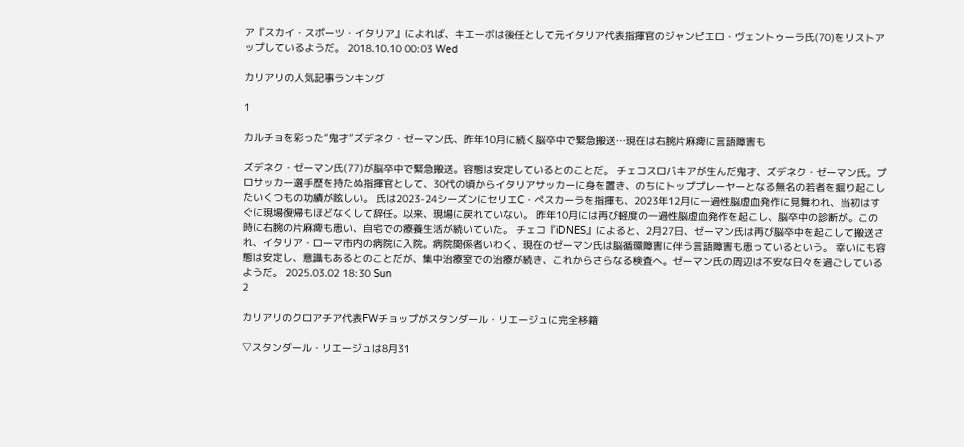ア『スカイ・スポーツ・イタリア』によれば、キエーボは後任として元イタリア代表指揮官のジャンピエロ・ヴェントゥーラ氏(70)をリストアップしているようだ。 2018.10.10 00:03 Wed

カリアリの人気記事ランキング

1

カルチョを彩った“鬼才”ズデネク・ゼーマン氏、昨年10月に続く脳卒中で緊急搬送…現在は右腕片麻痺に言語障害も

ズデネク・ゼーマン氏(77)が脳卒中で緊急搬送。容態は安定しているとのことだ。 チェコスロバキアが生んだ鬼才、ズデネク・ゼーマン氏。プロサッカー選手歴を持たぬ指揮官として、30代の頃からイタリアサッカーに身を置き、のちにトッププレーヤーとなる無名の若者を掘り起こしたいくつもの功績が眩しい。 氏は2023-24シーズンにセリエC・ぺスカーラを指揮も、2023年12月に一過性脳虚血発作に見舞われ、当初はすぐに現場復帰もほどなくして辞任。以来、現場に戻れていない。 昨年10月には再び軽度の一過性脳虚血発作を起こし、脳卒中の診断が。この時に右腕の片麻痺も患い、自宅での療養生活が続いていた。 チェコ『iDNES』によると、2月27日、ゼーマン氏は再び脳卒中を起こして搬送され、イタリア・ローマ市内の病院に入院。病院関係者いわく、現在のゼーマン氏は脳循環障害に伴う言語障害も患っているという。 幸いにも容態は安定し、意識もあるとのことだが、集中治療室での治療が続き、これからさらなる検査へ。ゼーマン氏の周辺は不安な日々を過ごしているようだ。 2025.03.02 18:30 Sun
2

カリアリのクロアチア代表FWチョップがスタンダール・リエージュに完全移籍

▽スタンダール・リエージュは8月31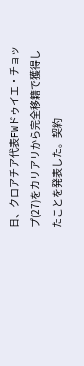日、クロアチア代表FWドゥイエ・チョップ(27)をカリアリから完全移籍で獲得したことを発表した。契約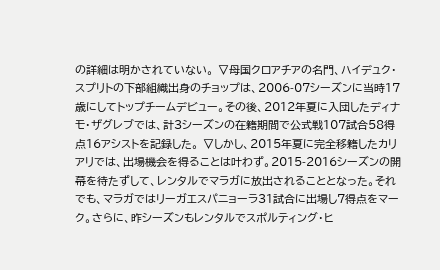の詳細は明かされていない。 ▽母国クロアチアの名門、ハイデュク・スプリトの下部組織出身のチョップは、2006-07シーズンに当時17歳にしてトップチームデビュー。その後、2012年夏に入団したディナモ・ザグレブでは、計3シーズンの在籍期間で公式戦107試合58得点16アシストを記録した。 ▽しかし、2015年夏に完全移籍したカリアリでは、出場機会を得ることは叶わず。2015-2016シーズンの開幕を待たずして、レンタルでマラガに放出されることとなった。それでも、マラガではリーガエスパニョーラ31試合に出場し7得点をマーク。さらに、昨シーズンもレンタルでスポルティング・ヒ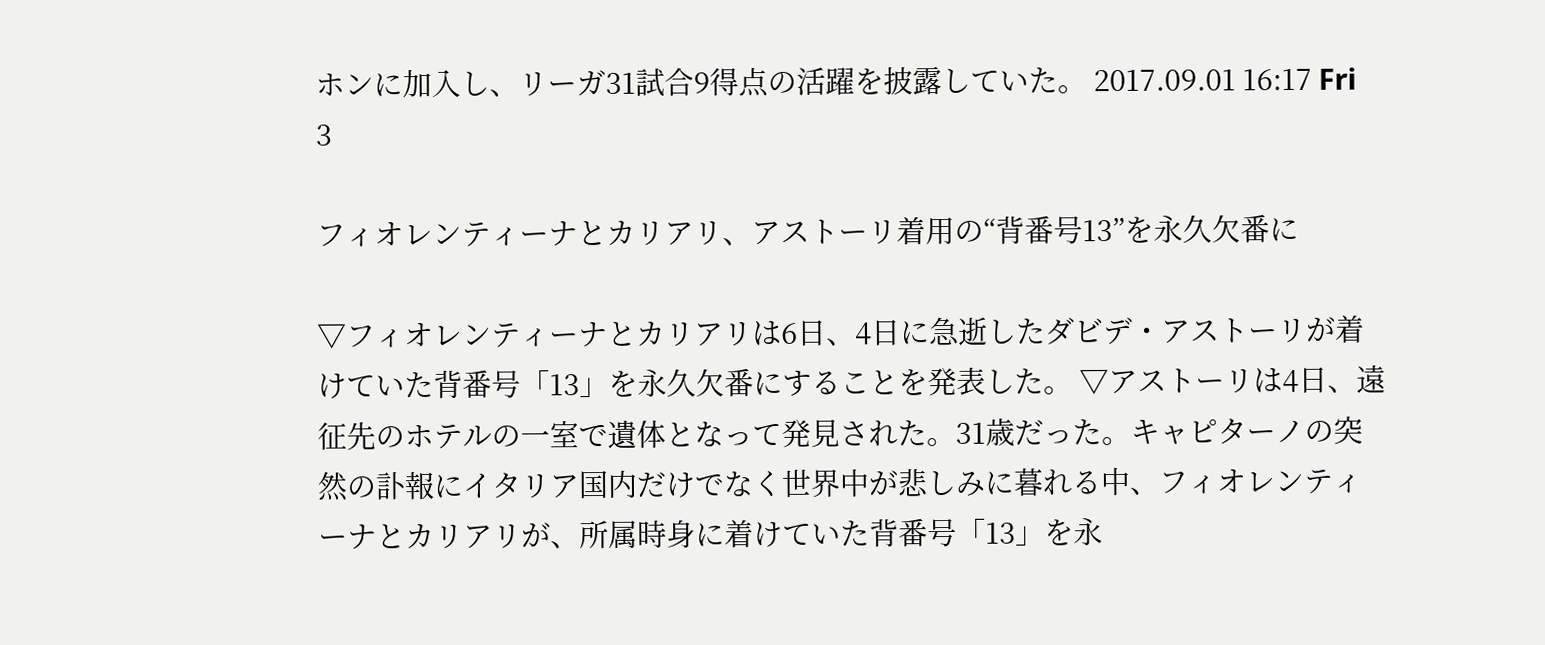ホンに加入し、リーガ31試合9得点の活躍を披露していた。 2017.09.01 16:17 Fri
3

フィオレンティーナとカリアリ、アストーリ着用の“背番号13”を永久欠番に

▽フィオレンティーナとカリアリは6日、4日に急逝したダビデ・アストーリが着けていた背番号「13」を永久欠番にすることを発表した。 ▽アストーリは4日、遠征先のホテルの一室で遺体となって発見された。31歳だった。キャピターノの突然の訃報にイタリア国内だけでなく世界中が悲しみに暮れる中、フィオレンティーナとカリアリが、所属時身に着けていた背番号「13」を永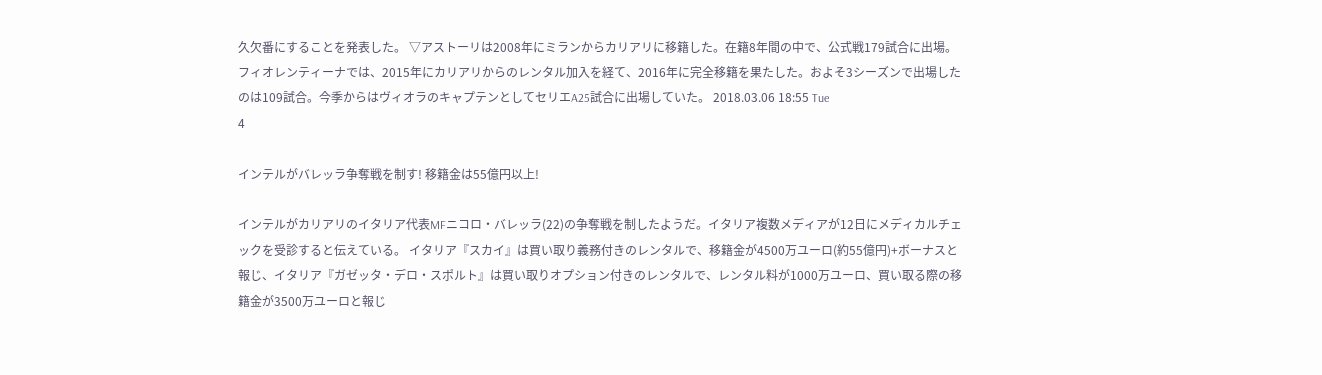久欠番にすることを発表した。 ▽アストーリは2008年にミランからカリアリに移籍した。在籍8年間の中で、公式戦179試合に出場。フィオレンティーナでは、2015年にカリアリからのレンタル加入を経て、2016年に完全移籍を果たした。およそ3シーズンで出場したのは109試合。今季からはヴィオラのキャプテンとしてセリエA25試合に出場していた。 2018.03.06 18:55 Tue
4

インテルがバレッラ争奪戦を制す! 移籍金は55億円以上!

インテルがカリアリのイタリア代表MFニコロ・バレッラ(22)の争奪戦を制したようだ。イタリア複数メディアが12日にメディカルチェックを受診すると伝えている。 イタリア『スカイ』は買い取り義務付きのレンタルで、移籍金が4500万ユーロ(約55億円)+ボーナスと報じ、イタリア『ガゼッタ・デロ・スポルト』は買い取りオプション付きのレンタルで、レンタル料が1000万ユーロ、買い取る際の移籍金が3500万ユーロと報じ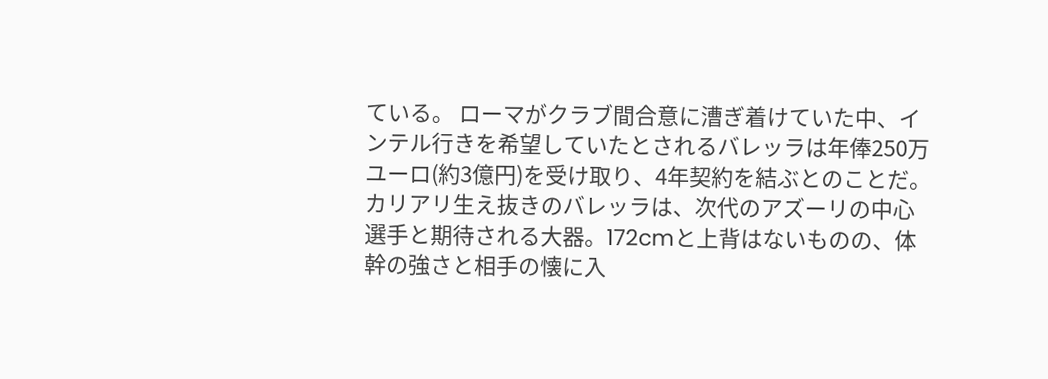ている。 ローマがクラブ間合意に漕ぎ着けていた中、インテル行きを希望していたとされるバレッラは年俸250万ユーロ(約3億円)を受け取り、4年契約を結ぶとのことだ。 カリアリ生え抜きのバレッラは、次代のアズーリの中心選手と期待される大器。172cmと上背はないものの、体幹の強さと相手の懐に入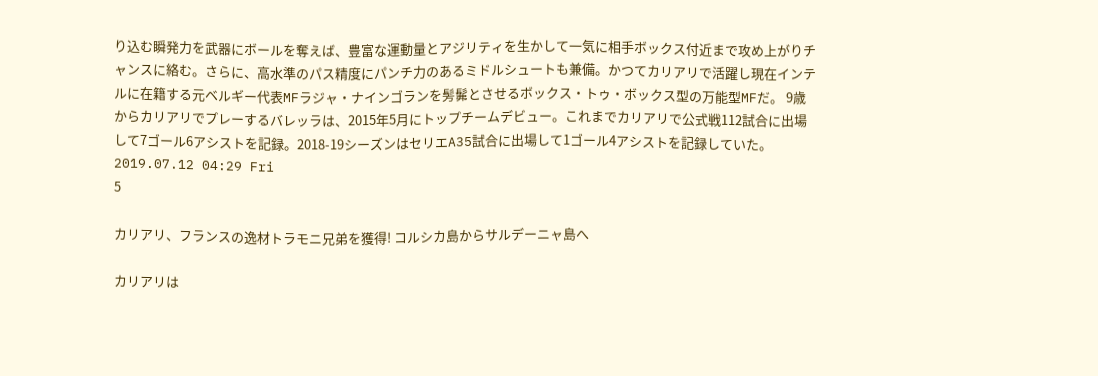り込む瞬発力を武器にボールを奪えば、豊富な運動量とアジリティを生かして一気に相手ボックス付近まで攻め上がりチャンスに絡む。さらに、高水準のパス精度にパンチ力のあるミドルシュートも兼備。かつてカリアリで活躍し現在インテルに在籍する元ベルギー代表MFラジャ・ナインゴランを髣髴とさせるボックス・トゥ・ボックス型の万能型MFだ。 9歳からカリアリでプレーするバレッラは、2015年5月にトップチームデビュー。これまでカリアリで公式戦112試合に出場して7ゴール6アシストを記録。2018-19シーズンはセリエA35試合に出場して1ゴール4アシストを記録していた。 2019.07.12 04:29 Fri
5

カリアリ、フランスの逸材トラモニ兄弟を獲得! コルシカ島からサルデーニャ島へ

カリアリは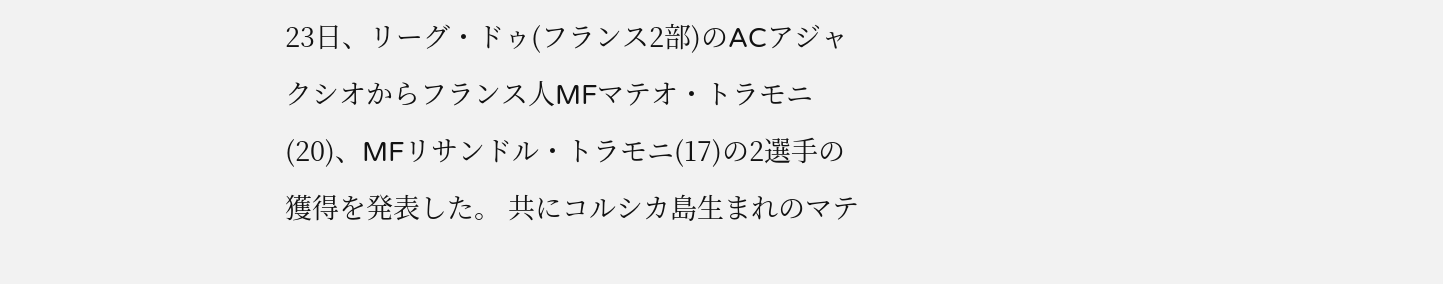23日、リーグ・ドゥ(フランス2部)のACアジャクシオからフランス人MFマテオ・トラモニ(20)、MFリサンドル・トラモニ(17)の2選手の獲得を発表した。 共にコルシカ島生まれのマテ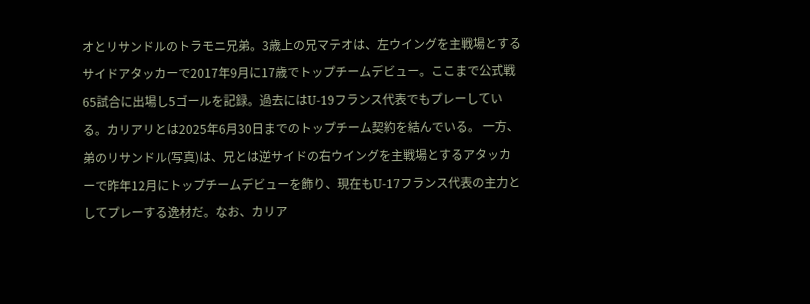オとリサンドルのトラモニ兄弟。3歳上の兄マテオは、左ウイングを主戦場とするサイドアタッカーで2017年9月に17歳でトップチームデビュー。ここまで公式戦65試合に出場し5ゴールを記録。過去にはU-19フランス代表でもプレーしている。カリアリとは2025年6月30日までのトップチーム契約を結んでいる。 一方、弟のリサンドル(写真)は、兄とは逆サイドの右ウイングを主戦場とするアタッカーで昨年12月にトップチームデビューを飾り、現在もU-17フランス代表の主力としてプレーする逸材だ。なお、カリア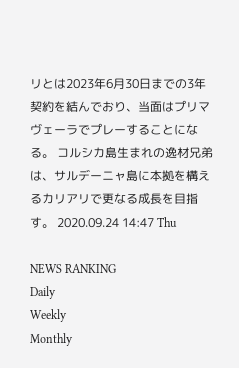リとは2023年6月30日までの3年契約を結んでおり、当面はプリマヴェーラでプレーすることになる。 コルシカ島生まれの逸材兄弟は、サルデーニャ島に本拠を構えるカリアリで更なる成長を目指す。 2020.09.24 14:47 Thu

NEWS RANKING
Daily
Weekly
Monthly